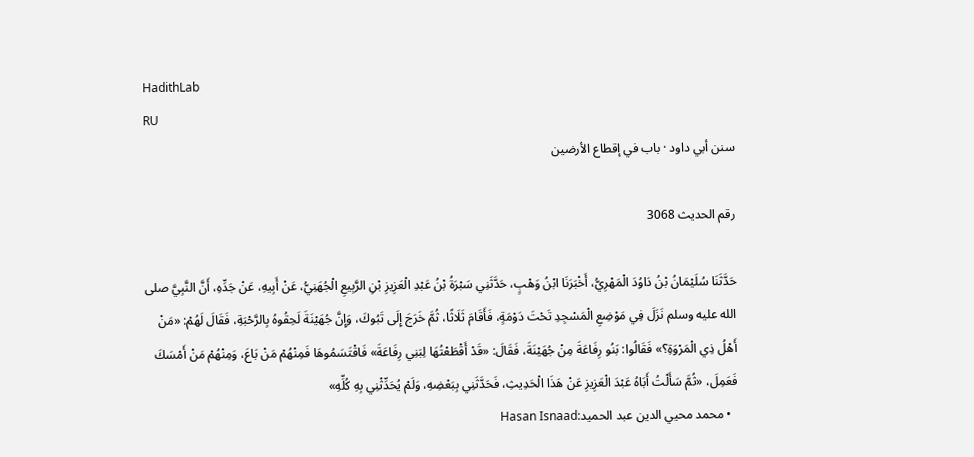HadithLab
RU
سنن أبي داود · باب في إقطاع الأرضين

رقم الحديث 3068

حَدَّثَنَا سُلَيْمَانُ بْنُ دَاوُدَ الْمَهْرِيُّ، أَخْبَرَنَا ابْنُ وَهْبٍ، حَدَّثَنِي سَبْرَةُ بْنُ عَبْدِ الْعَزِيزِ بْنِ الرَّبِيعِ الْجُهَنِيُّ، عَنْ أَبِيهِ، عَنْ جَدِّهِ، أَنَّ النَّبِيَّ صلى الله عليه وسلم نَزَلَ فِي مَوْضِعِ الْمَسْجِدِ تَحْتَ دَوْمَةٍ، فَأَقَامَ ثَلَاثًا، ثُمَّ خَرَجَ إِلَى تَبُوكَ، وَإِنَّ جُهَيْنَةَ لَحِقُوهُ بِالرَّحْبَةِ، فَقَالَ لَهُمْ: «مَنْ أَهْلُ ذِي الْمَرْوَةِ؟» فَقَالُوا: بَنُو رِفَاعَةَ مِنْ جُهَيْنَةَ، فَقَالَ: «قَدْ أَقْطَعْتُهَا لِبَنِي رِفَاعَةَ» فَاقْتَسَمُوهَا فَمِنْهُمْ مَنْ بَاعَ، وَمِنْهُمْ مَنْ أَمْسَكَ فَعَمِلَ، «ثُمَّ سَأَلْتُ أَبَاهُ عَبْدَ الْعَزِيزِ عَنْ هَذَا الْحَدِيثِ، فَحَدَّثَنِي بِبَعْضِهِ، وَلَمْ يُحَدِّثْنِي بِهِ كُلِّهِ»
  • محمد محيي الدين عبد الحميد:Hasan Isnaad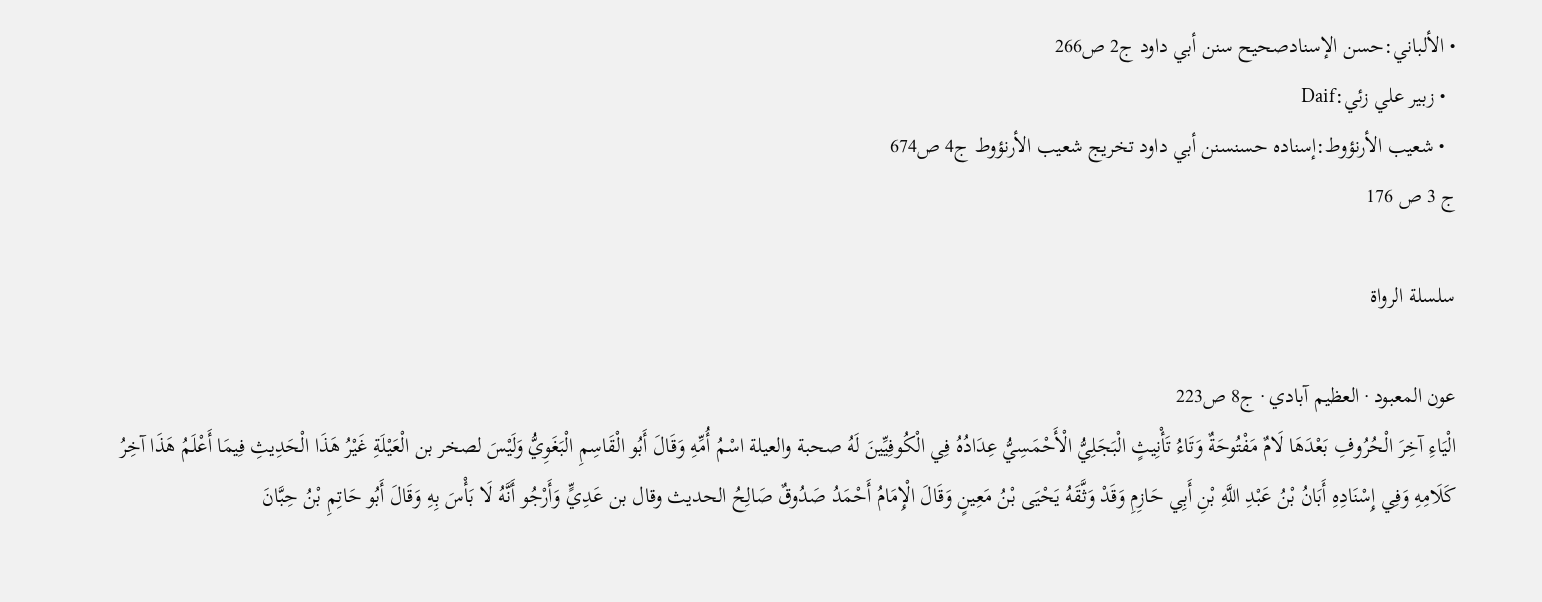• الألباني:حسن الإسنادصحيح سنن أبي داود ج2 ص266
  • زبير علي زئي:Daif
  • شعيب الأرنؤوط:إسناده حسنسنن أبي داود تخريج شعيب الأرنؤوط ج4 ص674
ج 3 ص 176

سلسلة الرواة

عون المعبود · العظيم آبادي · ج8 ص223
الْيَاءِ آخِرَ الْحُرُوفِ بَعْدَهَا لَامٌ مَفْتُوحَةٌ وَتَاءُ تَأْنِيثٍ الْبَجَلِيُّ الْأَحْمَسِيُّ عِدَادُهُ فِي الْكُوفِيِّينَ لَهُ صحبة والعيلة اسْمُ أُمِّهِ وَقَالَ أَبُو الْقَاسِمِ الْبَغَوِيُّ وَلَيْسَ لصخر بن الْعَيْلَةِ غَيْرُ هَذَا الْحَدِيثِ فِيمَا أَعْلَمُ هَذَا آخِرُ كَلَامِهِ وَفِي إِسْنَادِهِ أَبَانُ بْنُ عَبْدِ اللَّهِ بْنِ أَبِي حَازِمِ وَقَدْ وَثَّقَهُ يَحْيَى بْنُ مَعِينٍ وَقَالَ الْإِمَامُ أَحْمَدُ صَدُوقٌ صَالِحُ الحديث وقال بن عَدِيٍّ وَأَرْجُو أَنَّهُ لَا بَأْسَ بِهِ وَقَالَ أَبُو حَاتِمِ بْنُ حِبَّانَ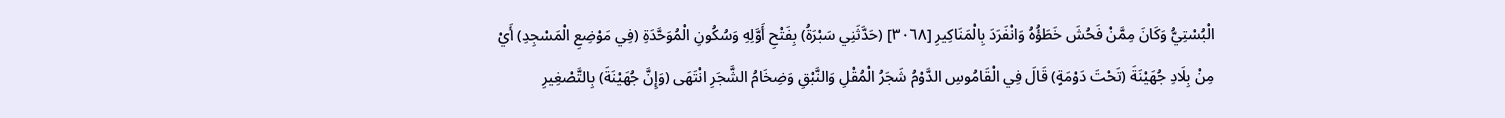الْبُسْتِيُّ وَكَانَ مِمَّنْ فَحُشَ خَطَؤُهُ وَانْفَرَدَ بِالْمَنَاكِيرِ [٣٠٦٨] (حَدَّثَنِي سَبْرَةُ) بِفَتْحِ أَوَّلِهِ وَسُكُونِ الْمُوَحَّدَةِ (فِي مَوْضِعِ الْمَسْجِدِ) أَيْ مِنْ بِلَادِ جُهَيْنَةَ (تَحْتَ دَوْمَةٍ) قَالَ فِي الْقَامُوسِ الدَّوْمُ شَجَرُ الْمُقْلِ وَالنَّبْقِ وَضِخَامُ الشَّجَرِ انْتَهَى (وَإِنَّ جُهَيْنَةَ) بِالتَّصْغِيرِ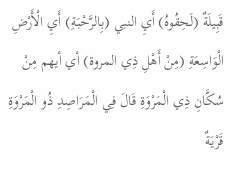قَبِيلَةٌ (لَحِقُوهُ) أَيِ النبي (بِالرَّحْبَةِ) أَيِ الْأَرْضِ الْوَاسِعَةِ (مِنْ أَهْلِ ذِي المروة) أي أيهم مِنْ سُكَّانِ ذِي الْمَرْوَةِ قَالَ فِي الْمَرَاصِدِ ذُو الْمَرْوَةِ قَرْيَةٌ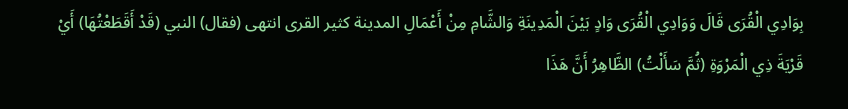بِوَادِي الْقُرَى قَالَ وَوَادِي الْقُرَى وَادٍ بَيْنَ الْمَدِينَةِ وَالشَّامِ مِنْ أَعْمَالِ المدينة كثير القرى انتهى (فقال) النبي (قَدْ أَقَطَعْتُهَا) أَيْ قَرْيَةَ ذِي الْمَرْوَةِ (ثُمَّ سَأَلْتُ) الظَّاهِرُ أَنَّ هَذَا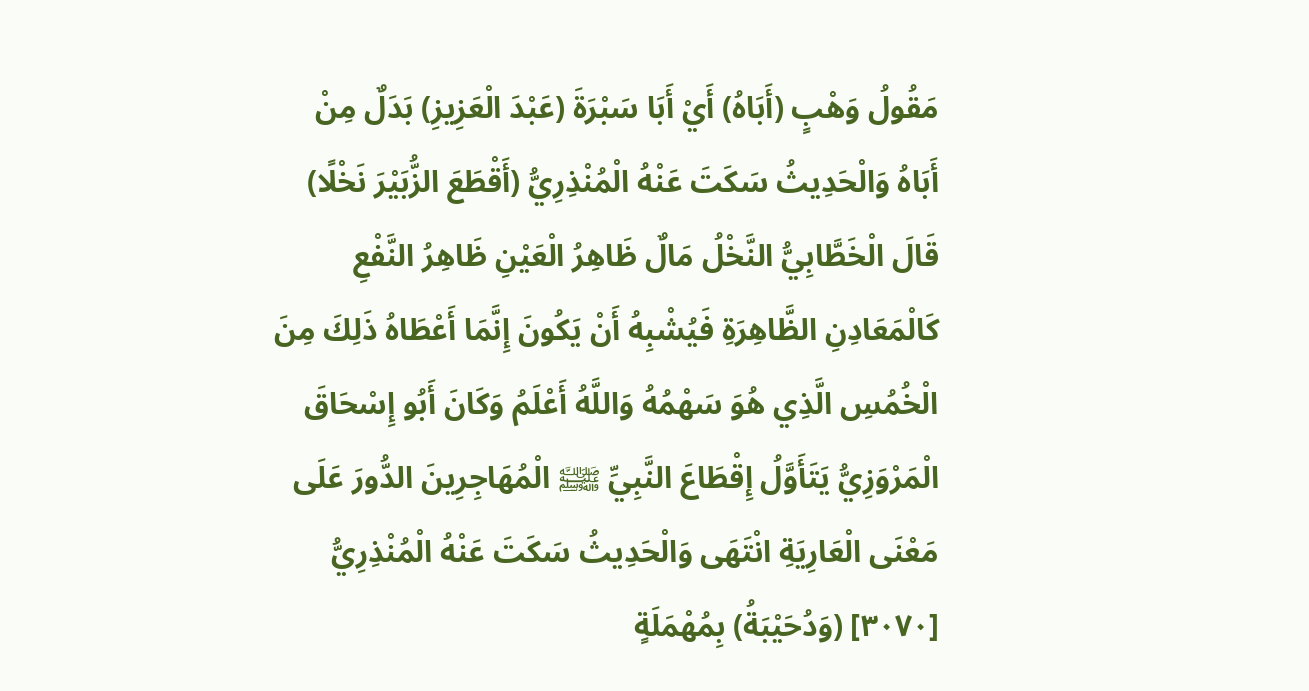مَقُولُ وَهْبٍ (أَبَاهُ) أَيْ أَبَا سَبْرَةَ (عَبْدَ الْعَزِيزِ) بَدَلٌ مِنْ أَبَاهُ وَالْحَدِيثُ سَكَتَ عَنْهُ الْمُنْذِرِيُّ (أَقْطَعَ الزُّبَيْرَ نَخْلًا) قَالَ الْخَطَّابِيُّ النَّخْلُ مَالٌ ظَاهِرُ الْعَيْنِ ظَاهِرُ النَّفْعِ كَالْمَعَادِنِ الظَّاهِرَةِ فَيُشْبِهُ أَنْ يَكُونَ إِنَّمَا أَعْطَاهُ ذَلِكَ مِنَ الْخُمُسِ الَّذِي هُوَ سَهْمُهُ وَاللَّهُ أَعْلَمُ وَكَانَ أَبُو إِسْحَاقَ الْمَرْوَزِيُّ يَتَأَوَّلُ إِقْطَاعَ النَّبِيِّ ﵌ الْمُهَاجِرِينَ الدُّورَ عَلَى مَعْنَى الْعَارِيَةِ انْتَهَى وَالْحَدِيثُ سَكَتَ عَنْهُ الْمُنْذِرِيُّ [٣٠٧٠] (وَدُحَيْبَةُ) بِمُهْمَلَةٍ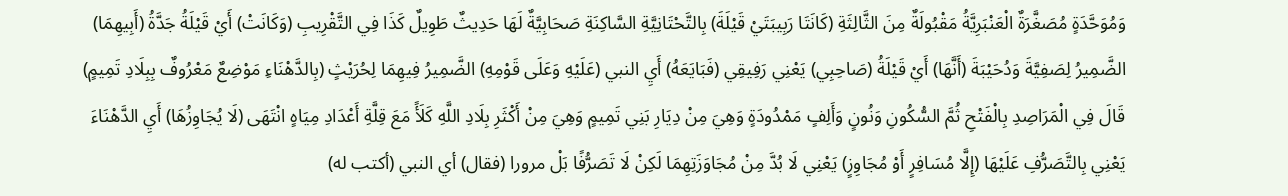وَمُوَحَّدَةٍ مُصَغَّرَةٌ الْعَنْبَرِيَّةُ مَقْبُولَةٌ مِنَ الثَّالِثَةِ (كَانَتَا رَبِيبَتَيْ قَيْلَةَ) بِالتَّحْتَانِيَّةِ السَّاكِنَةِ صَحَابِيَّةٌ لَهَا حَدِيثٌ طَوِيلٌ كَذَا فِي التَّقْرِيبِ (وَكَانَتْ) أَيْ قَيْلَةُ جَدَّةُ (أَبِيهِمَا) الضَّمِيرُ لِصَفِيَّةَ وَدُحَيْبَةَ (أَنَّهَا) أَيْ قَيْلَةُ (صَاحِبِي) يَعْنِي رَفِيقِي (فَبَايَعَهُ) أَيِ النبي (عَلَيْهِ وَعَلَى قَوْمِهِ) الضَّمِيرُ فِيهِمَا لِحُرَيْثٍ (بِالدَّهْنَاءِ مَوْضِعٌ مَعْرُوفٌ بِبِلَادِ تَمِيمٍ) قَالَ فِي الْمَرَاصِدِ بِالْفَتْحِ ثُمَّ السُّكُونِ وَنُونٍ وَأَلِفٍ مَمْدُودَةٍ وَهِيَ مِنْ دِيَارِ بَنِي تَمِيمٍ وَهِيَ مِنْ أَكْثَرِ بِلَادِ اللَّهِ كَلَأً مَعَ قِلَّةِ أَعْدَادِ مِيَاهٍ انْتَهَى (لَا يُجَاوِزُهَا) أَيِ الدَّهْنَاءَ يَعْنِي بِالتَّصَرُّفِ عَلَيْهَا (إِلَّا مُسَافِرٍ أَوْ مُجَاوِزٍ) يَعْنِي لَا بُدَّ مِنْ مُجَاوَزَتِهِمَا لَكِنْ لَا تَصَرُّفًا بَلْ مرورا (فقال) أي النبي (أكتب له)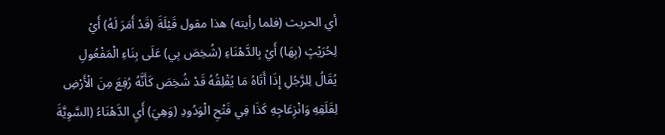أي الحريث (فلما رأيته) هذا مقول قَيْلَةَ (قَدْ أَمَرَ لَهُ) أَيْ لِحُرَيْثٍ (بِهَا) أَيْ بِالدَّهْنَاءِ (شُخِصَ بِي) عَلَى بِنَاءِ الْمَفْعُولِ يُقَالُ لِلرَّجُلِ إِذَا أَتَاهُ مَا يُقْلِقُهُ قَدْ شُخِصَ كَأَنَّهُ رُفِعَ مِنَ الْأَرْضِ لِقَلَقِهِ وَانْزِعَاجِهِ كَذَا فِي فَتْحِ الْوَدُودِ (وَهِيَ) أَيِ الدَّهْنَاءُ (السَّوِيَّةَ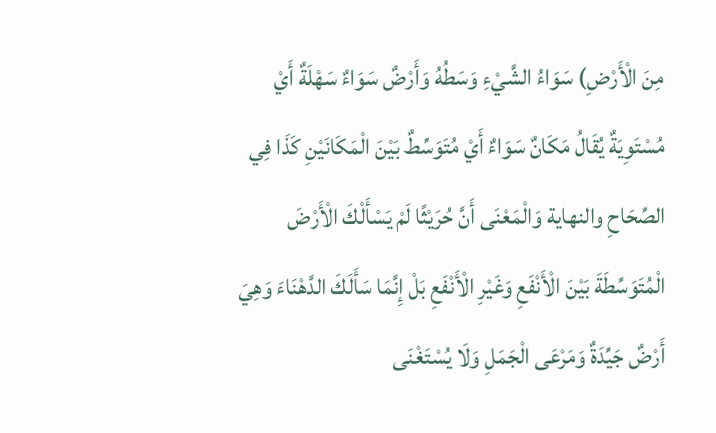مِنَ الْأَرْضِ) سَوَاءُ الشَّيْءِ وَسَطُهُ وَأَرْضٌ سَوَاءٌ سَهْلَةٌ أَيْ مُسْتَوِيَةٌ يُقَالُ مَكَانٌ سَوَاءٌ أَيْ مُتَوَسِّطٌ بَيْنَ الْمَكَانَيْنِ كَذَا فِي الصِّحَاحِ والنهاية وَالْمَعْنَى أَنَّ حُرَيْثًا لَمْ يَسْأَلْكَ الْأَرْضَ الْمُتَوَسِّطَةَ بَيْنَ الْأَنْفَعِ وَغَيْرِ الْأَنْفَعِ بَلْ إِنَّمَا سَأَلَكَ الدَّهْنَاءَ وَهِيَ أَرْضٌ جَيِّدَةٌ وَمَرْعَى الْجَمَلِ وَلَا يُسْتَغْنَى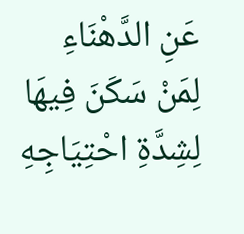عَنِ الدَّهْنَاءِ لِمَنْ سَكَنَ فِيهَا لِشِدَّةِ احْتِيَاجِهِ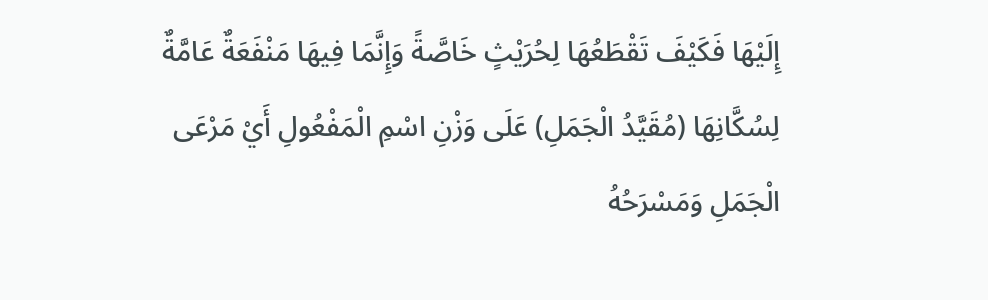إِلَيْهَا فَكَيْفَ تَقْطَعُهَا لِحُرَيْثٍ خَاصَّةً وَإِنَّمَا فِيهَا مَنْفَعَةٌ عَامَّةٌ لِسُكَّانِهَا (مُقَيَّدُ الْجَمَلِ) عَلَى وَزْنِ اسْمِ الْمَفْعُولِ أَيْ مَرْعَى الْجَمَلِ وَمَسْرَحُهُ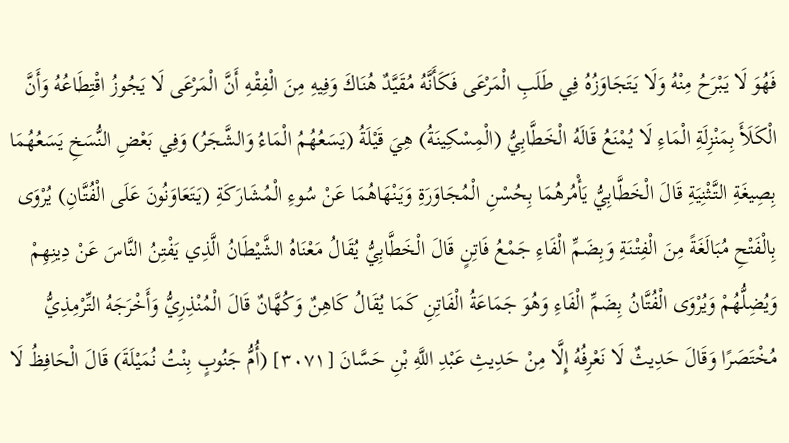فَهُوَ لَا يَبْرَحُ مِنْهُ وَلَا يَتَجَاوَزُهُ فِي طَلَبِ الْمَرْعَى فَكَأَنَّهُ مُقَيَّدٌ هُنَاكَ وَفِيهِ مِنَ الْفِقْهِ أَنَّ الْمَرْعَى لَا يَجُوزُ اقْتِطَاعُهُ وَأَنَّ الْكَلَأَ بِمَنْزِلَةِ الْمَاءِ لَا يُمْنَعُ قَالَهُ الْخَطَّابِيُّ (الْمِسْكِينَةُ) هِيَ قَيْلَةُ (يَسَعُهُمُ الْمَاءُ وَالشَّجَرُ) وَفِي بَعْضِ النُّسَخِ يَسَعُهُمَا بِصِيغَةِ التَّثْنِيَةِ قَالَ الْخَطَّابِيُّ يَأْمُرهُمَا بِحُسْنِ الْمُجَاوَرَةِ وَيَنْهَاهُمَا عَنْ سُوءِ الْمُشَارَكَةِ (يَتَعَاوَنُونَ عَلَى الْفُتَّانِ) يُرْوَى بِالْفَتْحِ مُبَالَغَةً مِنَ الْفِتْنَةِ وَبِضَمِّ الْفَاءِ جَمْعُ فَاتِنٍ قَالَ الْخَطَّابِيُّ يُقَالُ مَعْنَاهُ الشَّيْطَانُ الَّذِي يَفْتِنُ النَّاسَ عَنْ دِينِهِمْ وَيُضِلُّهُمْ وَيُرْوَى الْفُتَّانُ بِضَمِّ الْفَاءِ وَهُوَ جَمَاعَةُ الْفَاتِنِ كَمَا يُقَالُ كَاهِنٌ وَكُهَّانٌ قَالَ الْمُنْذِرِيُّ وَأَخْرَجَهُ التِّرْمِذِيُّ مُخْتَصَرًا وَقَالَ حَدِيثٌ لَا نَعْرِفُهُ إِلَّا مِنْ حَدِيثِ عَبْدِ اللَّهِ بْنِ حَسَّانَ [٣٠٧١] (أُمُّ جَنُوبٍ بِنْتُ نُمَيْلَةَ) قَالَ الْحَافِظُ لَا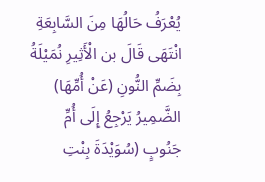يُعْرَفُ حَالُهَا مِنَ السَّابِعَةِ انْتَهَى قَالَ بن الْأَثِيرِ نُمَيْلَةُ بِضَمِّ النُّونِ (عَنْ أُمِّهَا) الضَّمِيرُ يَرْجِعُ إِلَى أُمِّ جَنُوبٍ (سُوَيْدَةَ بِنْتِ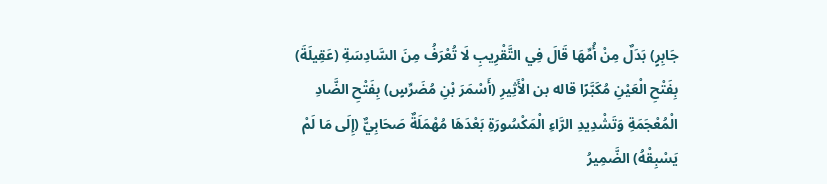جَابِرٍ) بَدَلٌ مِنْ أُمِّهَا قَالَ فِي التَّقْرِيبِ لَا تُعْرَفُ مِنَ السَّادِسَةِ (عَقِيلَةَ) بِفَتْحِ الْعَيْنِ مُكَبَّرًا قاله بن الْأَثِيرِ (أَسْمَرَ بْنِ مُضَرِّسٍ) بِفَتْحِ الضَّادِ الْمُعْجَمَةِ وَتَشْدِيدِ الرَّاءِ الْمَكْسُورَةِ بَعْدَهَا مُهْمَلَةٌ صَحَابِيٌّ (إِلَى مَا لَمْ يَسْبِقْهُ) الضَّمِيرُ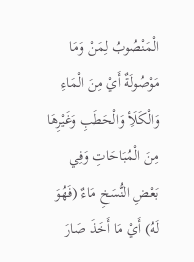الْمَنْصُوبُ لِمَنْ وَمَا مَوْصُولَةٌ أَيْ مِنَ الْمَاءِ وَالْكَلَأِ وَالْحَطَبِ وَغَيْرِهَا مِنَ الْمُبَاحَاتِ وَفِي بَعْضِ النُّسَخِ مَاءٌ (فَهُوَ لَهُ) أَيْ مَا أَخَذَ صَارَ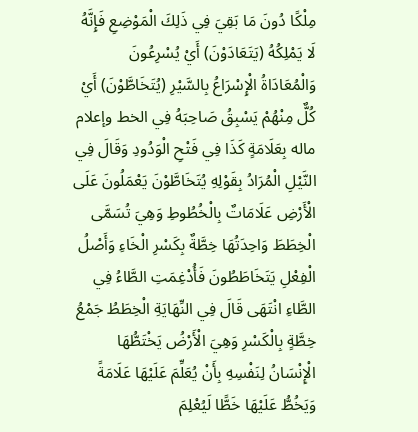مِلْكًا دُونَ مَا بَقِيَ فِي ذَلِكَ الْمَوْضِعِ فَإِنَّهُ لَا يَمْلِكُهُ (يَتَعَادَوْنَ) أَيْ يُسْرِعُونَ وَالْمُعَادَاةُ الْإِسْرَاعُ بِالسَّيْرِ (يُتَخَاطَّوْنَ) أَيْ كُلٌّ مِنْهُمْ يَسْبِقُ صَاحِبَهُ فِي الخط وإعلام ماله بِعَلَامَةٍ كَذَا فِي فَتْحِ الْوَدُودِ وَقَالَ فِي النَّيْلِ الْمُرَادُ بِقَوْلِهِ يُتَخَاطَّوْنَ يَعْمَلُونَ عَلَى الْأَرْضِ عَلَامَاتٌ بِالْخُطُوطِ وَهِيَ تُسَمَّى الْخِطَطَ وَاحِدَتُهَا خِطَّةٌ بِكَسْرِ الْخَاءِ وَأَصْلُ الْفِعْلِ يَتَخَاطَطُونَ فَأُدْغِمَتِ الطَّاءُ فِي الطَّاءِ انْتَهَى قَالَ فِي النِّهَايَةِ الْخِطَطُ جَمْعُ خِطَّةٍ بِالْكَسْرِ وَهِيَ الْأَرْضُ يَخْتَطُّهَا الْإِنْسَانُ لِنَفْسِهِ بِأَنْ يُعَلِّمَ عَلَيْهَا عَلَامَةً وَيَخُطُّ عَلَيْهَا خَطًّا لَيُعْلِمَ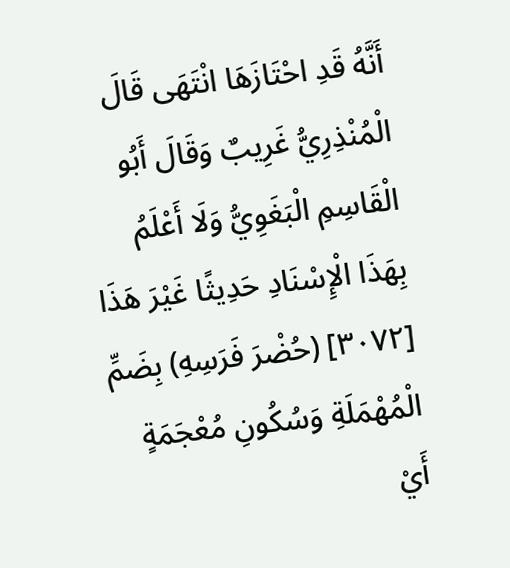أَنَّهُ قَدِ احْتَازَهَا انْتَهَى قَالَ الْمُنْذِرِيُّ غَرِيبٌ وَقَالَ أَبُو الْقَاسِمِ الْبَغَوِيُّ وَلَا أَعْلَمُ بِهَذَا الْإِسْنَادِ حَدِيثًا غَيْرَ هَذَا [٣٠٧٢] (حُضْرَ فَرَسِهِ) بِضَمِّ الْمُهْمَلَةِ وَسُكُونِ مُعْجَمَةٍ أَيْ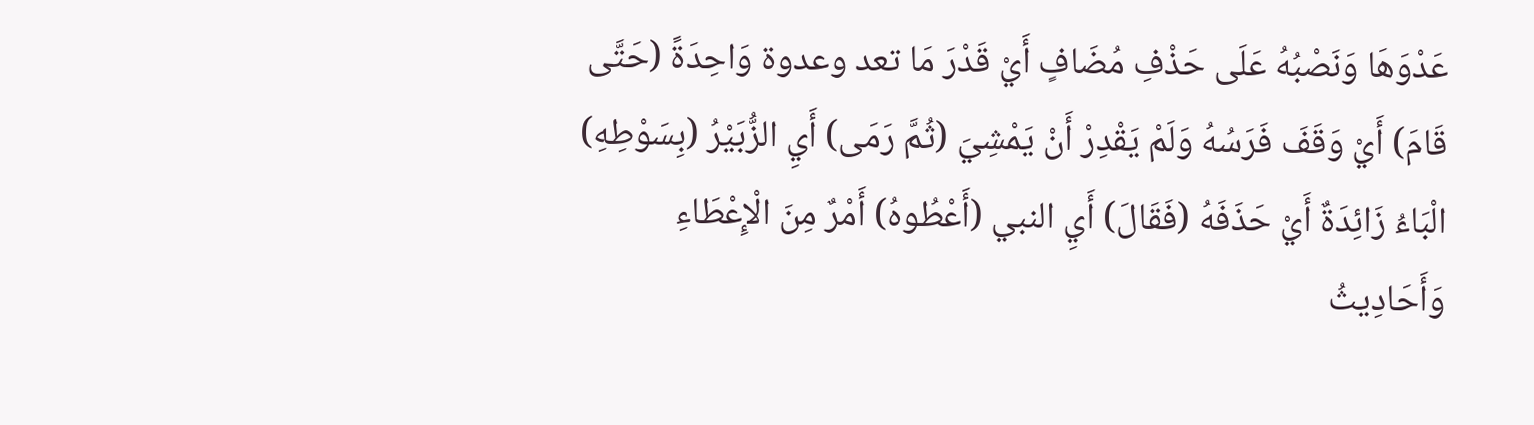عَدْوَهَا وَنَصْبُهُ عَلَى حَذْفِ مُضَافٍ أَيْ قَدْرَ مَا تعد وعدوة وَاحِدَةً (حَتَّى قَامَ) أَيْ وَقَفَ فَرَسُهُ وَلَمْ يَقْدِرْ أَنْ يَمْشِيَ (ثُمَّ رَمَى) أَيِ الزُّبَيْرُ (بِسَوْطِهِ) الْبَاءُ زَائِدَةٌ أَيْ حَذَفَهُ (فَقَالَ) أَيِ النبي (أَعْطُوهُ) أَمْرٌ مِنَ الْإِعْطَاءِ وَأَحَادِيثُ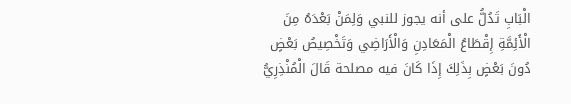الْبَابِ تَدُلُّ على أنه يجوز للنبي وَلِمَنْ بَعْدَهُ مِنَ الْأَئِمَّةِ إِقْطَاعُ الْمَعَادِنِ وَالْأَرَاضِي وَتَخْصِيصُ بَعْضٍ دُونَ بَعْضٍ بِذَلِكَ إِذَا كَانَ فيه مصلحة قَالَ الْمُنْذِرِيُّ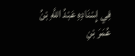فِي إِسْنَادِهِ عَبْدُ اللَّهِ بْنُ عُمَرَ بْنِ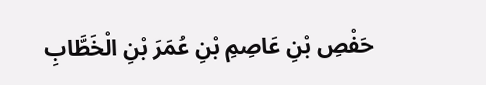حَفْصِ بْنِ عَاصِمِ بْنِ عُمَرَ بْنِ الْخَطَّابِ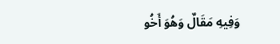وَفِيهِ مَقَالٌ وَهُوَ أَخُو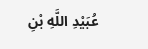عُبَيْدِ اللَّهِ بْنِ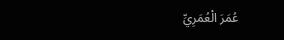عُمَرَ الْعُمَرِيِّ